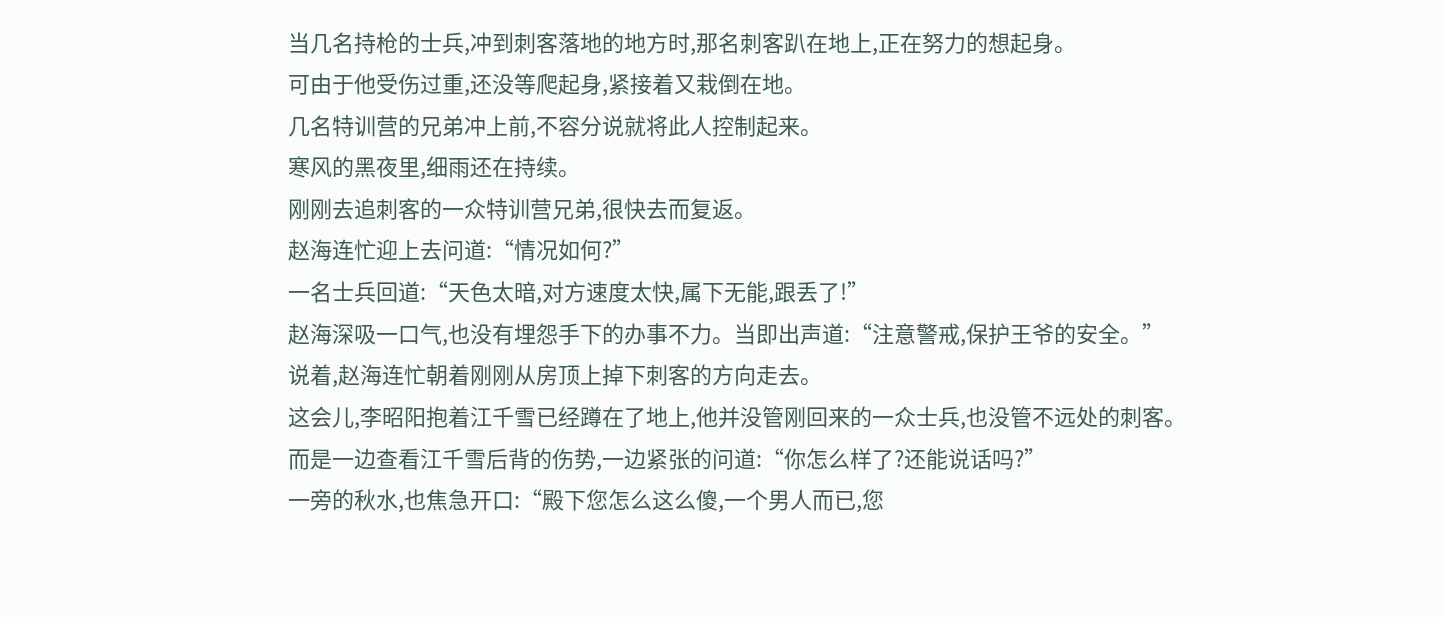当几名持枪的士兵,冲到刺客落地的地方时,那名刺客趴在地上,正在努力的想起身。
可由于他受伤过重,还没等爬起身,紧接着又栽倒在地。
几名特训营的兄弟冲上前,不容分说就将此人控制起来。
寒风的黑夜里,细雨还在持续。
刚刚去追刺客的一众特训营兄弟,很快去而复返。
赵海连忙迎上去问道:“情况如何?”
一名士兵回道:“天色太暗,对方速度太快,属下无能,跟丢了!”
赵海深吸一口气,也没有埋怨手下的办事不力。当即出声道:“注意警戒,保护王爷的安全。”
说着,赵海连忙朝着刚刚从房顶上掉下刺客的方向走去。
这会儿,李昭阳抱着江千雪已经蹲在了地上,他并没管刚回来的一众士兵,也没管不远处的刺客。
而是一边查看江千雪后背的伤势,一边紧张的问道:“你怎么样了?还能说话吗?”
一旁的秋水,也焦急开口:“殿下您怎么这么傻,一个男人而已,您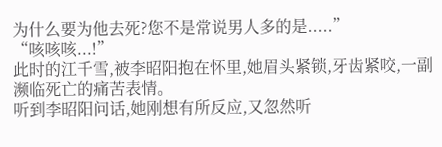为什么要为他去死?您不是常说男人多的是.....”
“咳咳咳...!”
此时的江千雪,被李昭阳抱在怀里,她眉头紧锁,牙齿紧咬,一副濒临死亡的痛苦表情。
听到李昭阳问话,她刚想有所反应,又忽然听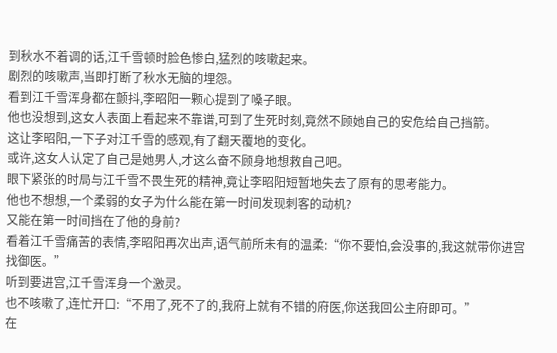到秋水不着调的话,江千雪顿时脸色惨白,猛烈的咳嗽起来。
剧烈的咳嗽声,当即打断了秋水无脑的埋怨。
看到江千雪浑身都在颤抖,李昭阳一颗心提到了嗓子眼。
他也没想到,这女人表面上看起来不靠谱,可到了生死时刻,竟然不顾她自己的安危给自己挡箭。
这让李昭阳,一下子对江千雪的感观,有了翻天覆地的变化。
或许,这女人认定了自己是她男人,才这么奋不顾身地想救自己吧。
眼下紧张的时局与江千雪不畏生死的精神,竟让李昭阳短暂地失去了原有的思考能力。
他也不想想,一个柔弱的女子为什么能在第一时间发现刺客的动机?
又能在第一时间挡在了他的身前?
看着江千雪痛苦的表情,李昭阳再次出声,语气前所未有的温柔:“你不要怕,会没事的,我这就带你进宫找御医。”
听到要进宫,江千雪浑身一个激灵。
也不咳嗽了,连忙开口:“不用了,死不了的,我府上就有不错的府医,你送我回公主府即可。”
在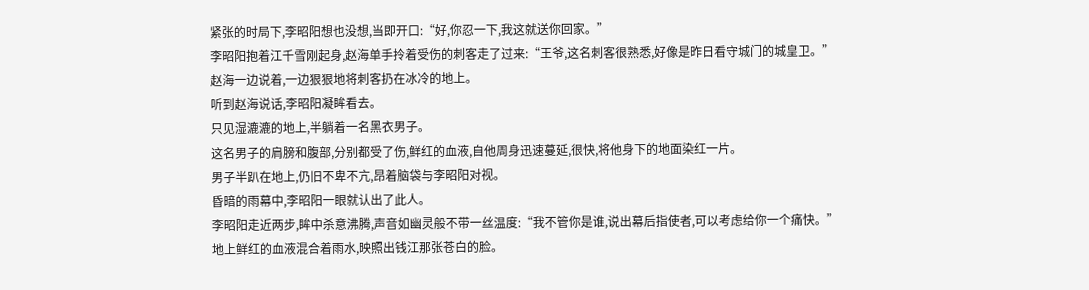紧张的时局下,李昭阳想也没想,当即开口:“好,你忍一下,我这就送你回家。”
李昭阳抱着江千雪刚起身,赵海单手拎着受伤的刺客走了过来:“王爷,这名刺客很熟悉,好像是昨日看守城门的城皇卫。”
赵海一边说着,一边狠狠地将刺客扔在冰冷的地上。
听到赵海说话,李昭阳凝眸看去。
只见湿漉漉的地上,半躺着一名黑衣男子。
这名男子的肩膀和腹部,分别都受了伤,鲜红的血液,自他周身迅速蔓延,很快,将他身下的地面染红一片。
男子半趴在地上,仍旧不卑不亢,昂着脑袋与李昭阳对视。
昏暗的雨幕中,李昭阳一眼就认出了此人。
李昭阳走近两步,眸中杀意沸腾,声音如幽灵般不带一丝温度:“我不管你是谁,说出幕后指使者,可以考虑给你一个痛快。”
地上鲜红的血液混合着雨水,映照出钱江那张苍白的脸。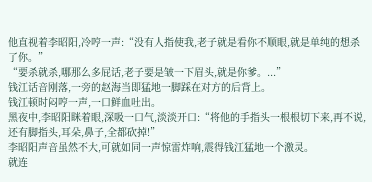他直视着李昭阳,冷哼一声:“没有人指使我,老子就是看你不顺眼,就是单纯的想杀了你。”
“要杀就杀,哪那么多屁话,老子要是皱一下眉头,就是你爹。...”
钱江话音刚落,一旁的赵海当即猛地一脚踩在对方的后背上。
钱江顿时闷哼一声,一口鲜血吐出。
黑夜中,李昭阳眯着眼,深吸一口气,淡淡开口:“将他的手指头一根根切下来,再不说,还有脚指头,耳朵,鼻子,全都砍掉!”
李昭阳声音虽然不大,可就如同一声惊雷炸响,震得钱江猛地一个激灵。
就连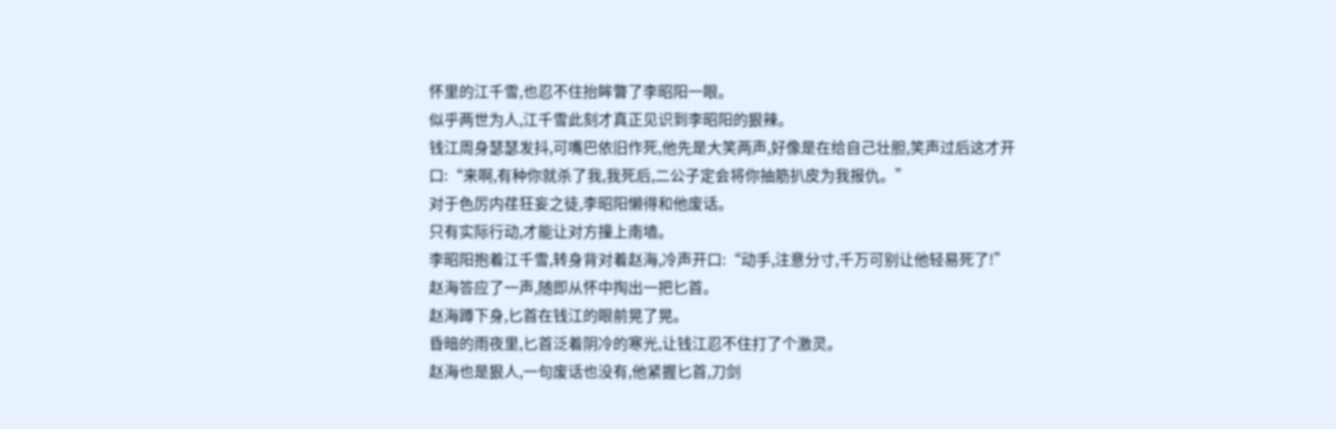怀里的江千雪,也忍不住抬眸瞥了李昭阳一眼。
似乎两世为人,江千雪此刻才真正见识到李昭阳的狠辣。
钱江周身瑟瑟发抖,可嘴巴依旧作死,他先是大笑两声,好像是在给自己壮胆,笑声过后这才开口:“来啊,有种你就杀了我,我死后,二公子定会将你抽筋扒皮为我报仇。”
对于色厉内荏狂妄之徒,李昭阳懒得和他废话。
只有实际行动,才能让对方撞上南墙。
李昭阳抱着江千雪,转身背对着赵海,冷声开口:“动手,注意分寸,千万可别让他轻易死了!”
赵海答应了一声,随即从怀中掏出一把匕首。
赵海蹲下身,匕首在钱江的眼前晃了晃。
昏暗的雨夜里,匕首泛着阴冷的寒光,让钱江忍不住打了个激灵。
赵海也是狠人,一句废话也没有,他紧握匕首,刀剑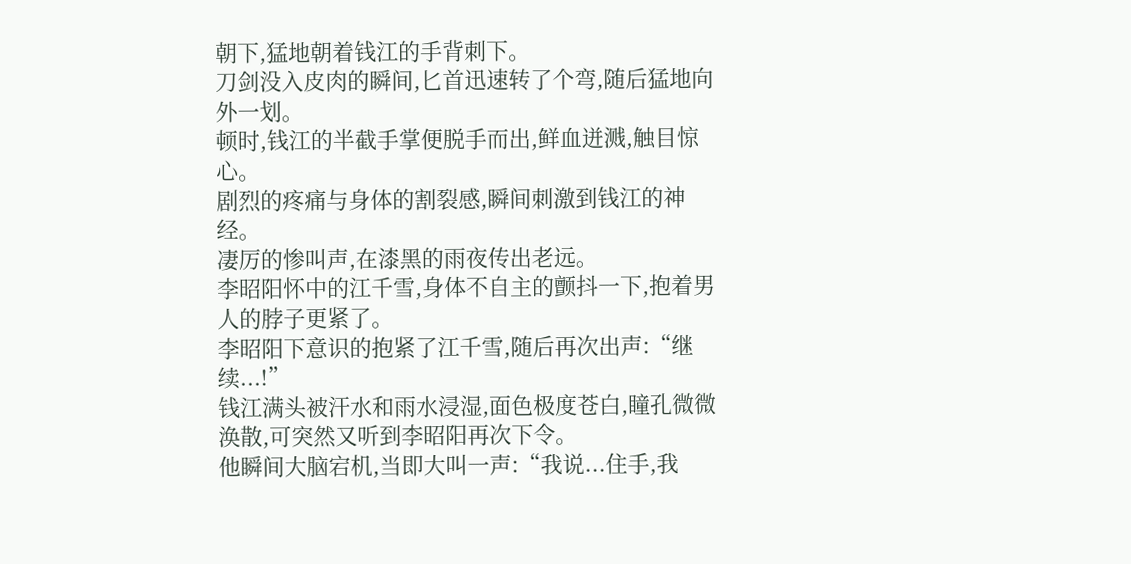朝下,猛地朝着钱江的手背刺下。
刀剑没入皮肉的瞬间,匕首迅速转了个弯,随后猛地向外一划。
顿时,钱江的半截手掌便脱手而出,鲜血迸溅,触目惊心。
剧烈的疼痛与身体的割裂感,瞬间刺激到钱江的神经。
凄厉的惨叫声,在漆黑的雨夜传出老远。
李昭阳怀中的江千雪,身体不自主的颤抖一下,抱着男人的脖子更紧了。
李昭阳下意识的抱紧了江千雪,随后再次出声:“继续...!”
钱江满头被汗水和雨水浸湿,面色极度苍白,瞳孔微微涣散,可突然又听到李昭阳再次下令。
他瞬间大脑宕机,当即大叫一声:“我说...住手,我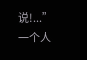说!...”
一个人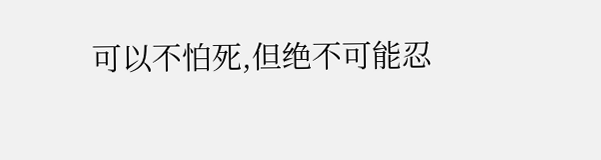可以不怕死,但绝不可能忍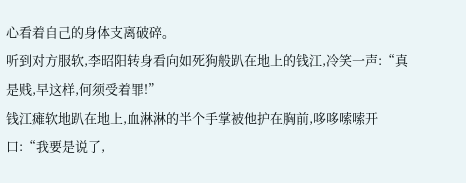心看着自己的身体支离破碎。
听到对方服软,李昭阳转身看向如死狗般趴在地上的钱江,冷笑一声:“真是贱,早这样,何须受着罪!”
钱江瘫软地趴在地上,血淋淋的半个手掌被他护在胸前,哆哆嗦嗦开口:“我要是说了,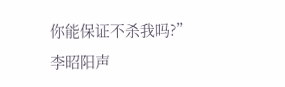你能保证不杀我吗?”
李昭阳声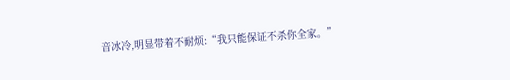音冰冷,明显带着不耐烦:“我只能保证不杀你全家。”